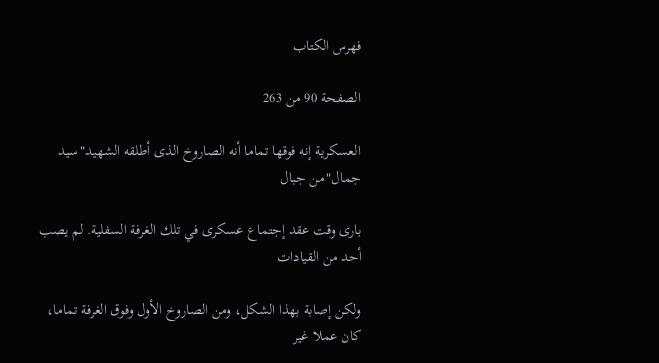فهرس الكتاب

الصفحة 90 من 263

العسكرية إنه فوقها تماما أنه الصاروخ الذى أطلقه الشهيد"سيد جمال"من جبال

بارى وقت عقد إجتماع عسكرى في تلك الغرفة السفلية. لم يصب أحد من القيادات

ولكن إصابة بهذا الشكل، ومن الصاروخ الأول وفوق الغرفة تماما، كان عملا غير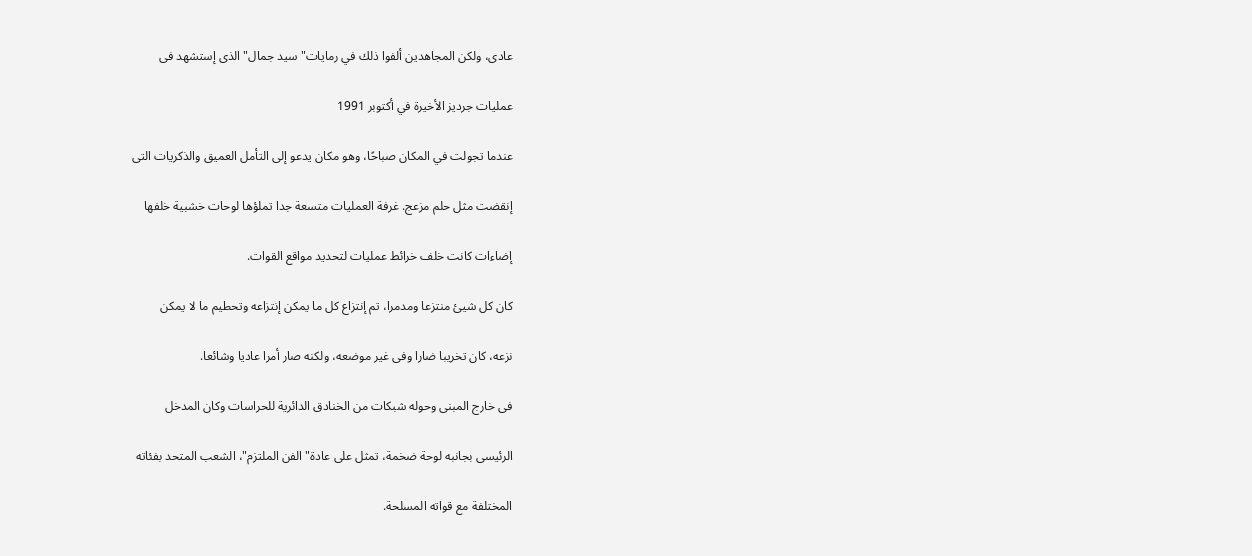عادى، ولكن المجاهدين ألفوا ذلك في رمايات"سيد جمال"الذى إستشهد فى

عمليات جرديز الأخيرة في أكتوبر 1991

عندما تجولت في المكان صباحًا، وهو مكان يدعو إلى التأمل العميق والذكريات التى

إنقضت مثل حلم مزعج. غرفة العمليات متسعة جدا تملؤها لوحات خشبية خلفها

إضاءات كانت خلف خرائط عمليات لتحديد مواقع القوات.

كان كل شيئ منتزعا ومدمرا، تم إنتزاع كل ما يمكن إنتزاعه وتحطيم ما لا يمكن

نزعه، كان تخريبا ضارا وفى غير موضعه، ولكنه صار أمرا عاديا وشائعا.

فى خارج المبنى وحوله شبكات من الخنادق الدائرية للحراسات وكان المدخل

الرئيسى بجانبه لوحة ضخمة، تمثل على عادة"الفن الملتزم"، الشعب المتحد بفئاته

المختلفة مع قواته المسلحة.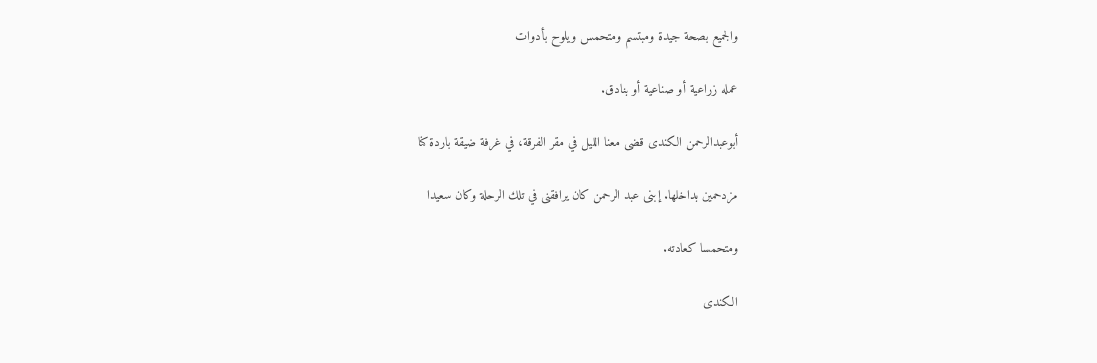والجميع بصحة جيدة ومبتسم ومتحمس ويلوح بأدوات

عمله زراعية أو صناعية أو بنادق.

أبوعبدالرحمن الكندى قضى معنا الليل في مقر الفرقة، في غرفة ضيقة باردة كنا

مزدحمين بداخلها. إبنى عبد الرحمن كان يرافقنى في تلك الرحلة وكان سعيدا

ومتحمسا كعادته.

الكندى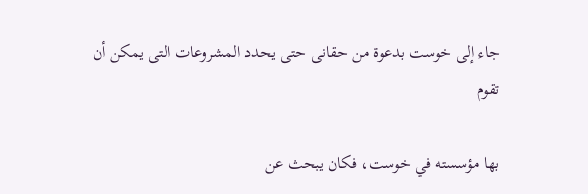جاء إلى خوست بدعوة من حقانى حتى يحدد المشروعات التى يمكن أن تقوم

بها مؤسسته في خوست، فكان يبحث عن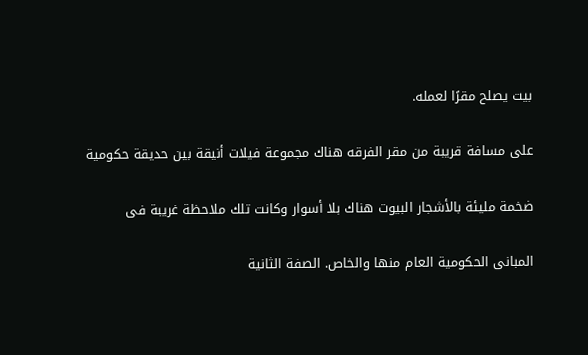بيت يصلح مقرًا لعمله.

على مسافة قريبة من مقر الفرقه هناك مجموعة فيلات أنيقة بين حديقة حكومية

ضخمة مليئة بالأشجار البيوت هناك بلا أسوار وكانت تلك ملاحظة غريبة فى

المبانى الحكومية العام منها والخاص. الصفة الثانية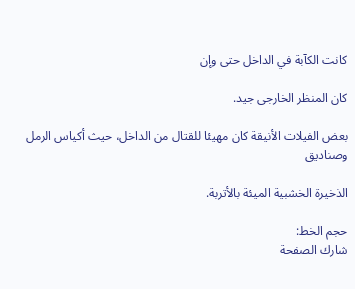كانت الكآبة في الداخل حتى وإن

كان المنظر الخارجى جيد.

بعض الفيلات الأنيقة كان مهيئا للقتال من الداخل، حيث أكياس الرمل وصناديق

الذخيرة الخشبية الميئة بالأتربة.

حجم الخط:
شارك الصفحة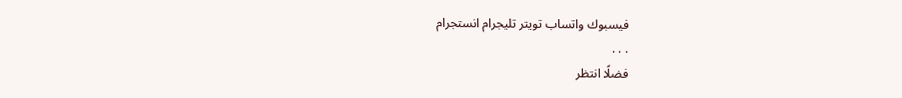فيسبوك واتساب تويتر تليجرام انستجرام
. . .
فضلًا انتظر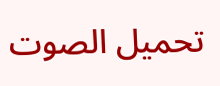تحميل الصوت